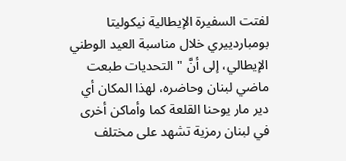لفتت السفيرة الإيطالية نيكوليتا بومباردييري خلال مناسبة العيد الوطني الإيطالي، إلى أنَّ "التحديات طبعت ماضي لبنان وحاضره، لهذا المكان أي دير مار يوحنا القلعة كما وأماكن أخرى في لبنان رمزية تشهد على مختلف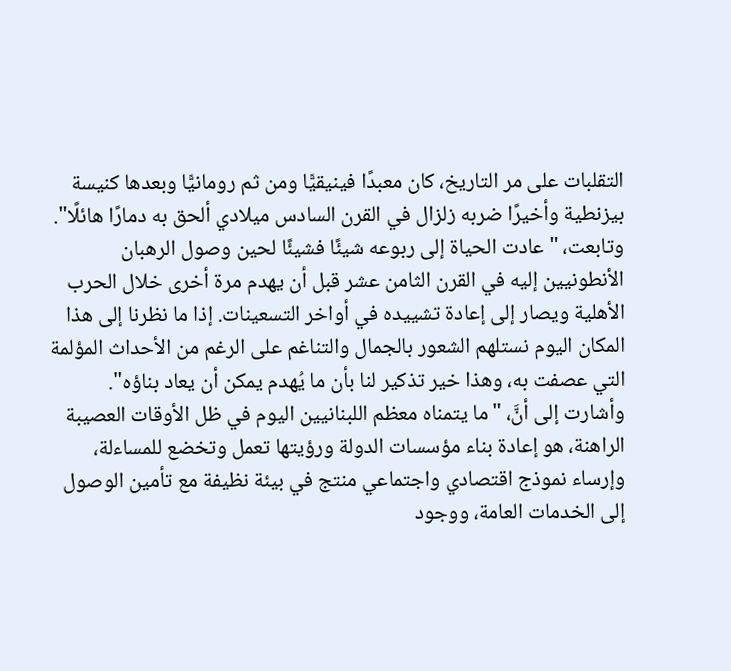التقلبات على مر التاريخ، كان معبدًا فينيقيًّا ومن ثم رومانيًّا وبعدها كنيسة بيزنطية وأخيرًا ضربه زلزال في القرن السادس ميلادي ألحق به دمارًا هائلًا".
وتابعت، "عادت الحياة إلى ربوعه شيئًا فشيئًا لحين وصول الرهبان الأنطونيين إليه في القرن الثامن عشر قبل أن يهدم مرة أخرى خلال الحرب الأهلية ويصار إلى إعادة تشييده في أواخر التسعينات. إذا ما نظرنا إلى هذا المكان اليوم نستلهم الشعور بالجمال والتناغم على الرغم من الأحداث المؤلمة التي عصفت به، وهذا خير تذكير لنا بأن ما يُهدم يمكن أن يعاد بناؤه".
وأشارت إلى أنَّ، "ما يتمناه معظم اللبنانيين اليوم في ظل الأوقات العصيبة الراهنة، هو إعادة بناء مؤسسات الدولة ورؤيتها تعمل وتخضع للمساءلة، وإرساء نموذج اقتصادي واجتماعي منتج في بيئة نظيفة مع تأمين الوصول إلى الخدمات العامة، ووجود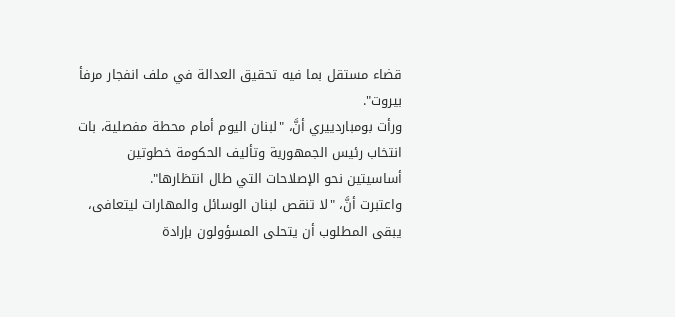قضاء مستقل بما فيه تحقيق العدالة في ملف انفجار مرفأ بيروت".
ورأت بومباردييري أنَّ، "لبنان اليوم أمام محطة مفصلية، بات انتخاب رئيس الجمهورية وتأليف الحكومة خطوتين أساسيتين نحو الإصلاحات التي طال انتظارها".
واعتبرت أنَّ، "لا تنقص لبنان الوسائل والمهارات ليتعافى، يبقى المطلوب أن يتحلى المسؤولون بإرادة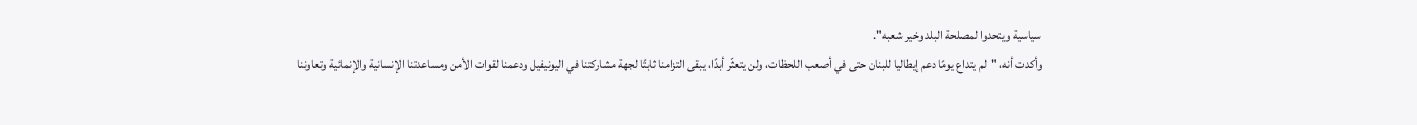سياسية ويتحدوا لمصلحة البلد وخير شعبه".
وأكدت أنه، "لم يتداع يومًا دعم إيطاليا للبنان حتى في أصعب اللحظات، ولن يتعثّر أبدًا، يبقى التزامنا ثابتًا لجهة مشاركتنا في اليونيفيل ودعمنا لقوات الأمن ومساعدتنا الإنسانية والإنمائية وتعاوننا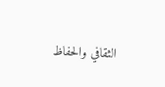الثقافي والحفاظ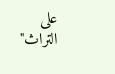على التراث"